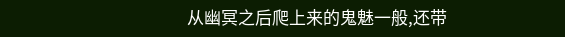从幽冥之后爬上来的鬼魅一般,还带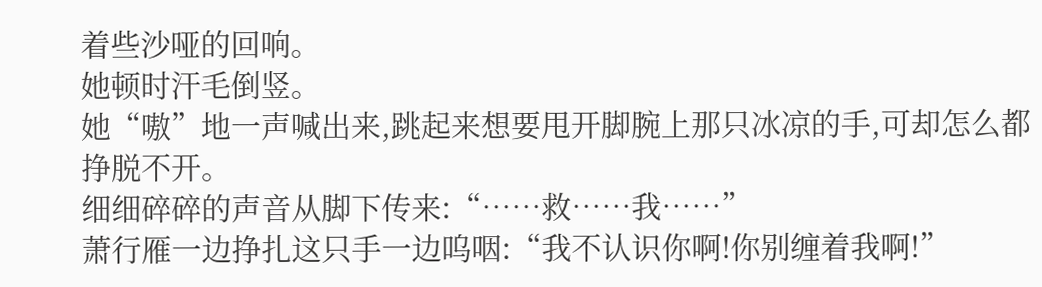着些沙哑的回响。
她顿时汗毛倒竖。
她“嗷”地一声喊出来,跳起来想要甩开脚腕上那只冰凉的手,可却怎么都挣脱不开。
细细碎碎的声音从脚下传来:“……救……我……”
萧行雁一边挣扎这只手一边呜咽:“我不认识你啊!你别缠着我啊!”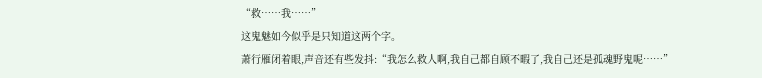“救……我……”
这鬼魅如今似乎是只知道这两个字。
萧行雁闭着眼,声音还有些发抖:“我怎么救人啊,我自己都自顾不暇了,我自己还是孤魂野鬼呢……”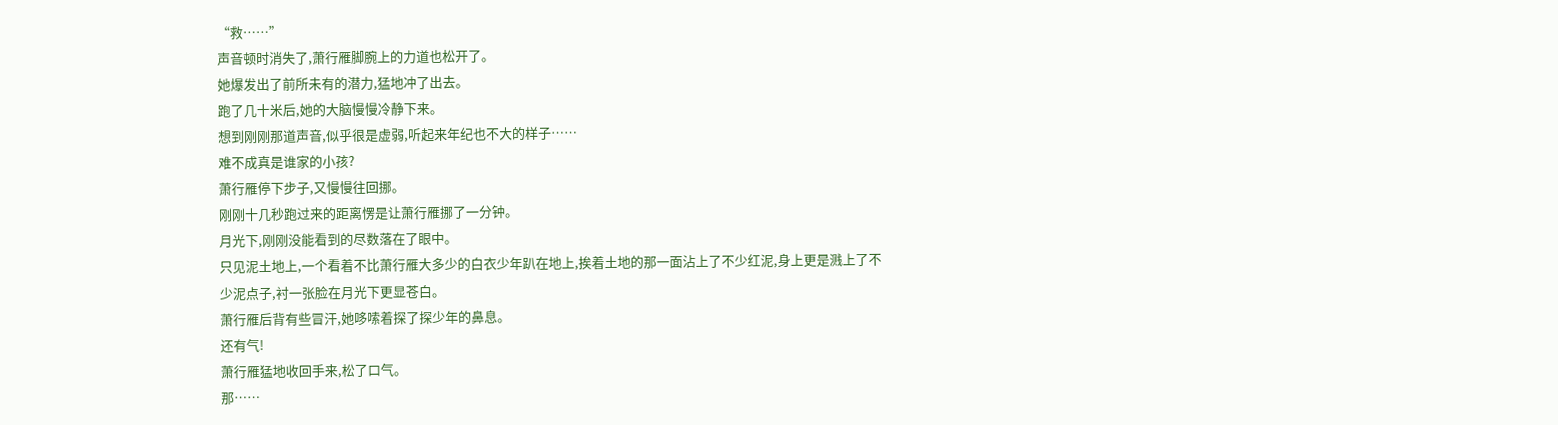“救……”
声音顿时消失了,萧行雁脚腕上的力道也松开了。
她爆发出了前所未有的潜力,猛地冲了出去。
跑了几十米后,她的大脑慢慢冷静下来。
想到刚刚那道声音,似乎很是虚弱,听起来年纪也不大的样子……
难不成真是谁家的小孩?
萧行雁停下步子,又慢慢往回挪。
刚刚十几秒跑过来的距离愣是让萧行雁挪了一分钟。
月光下,刚刚没能看到的尽数落在了眼中。
只见泥土地上,一个看着不比萧行雁大多少的白衣少年趴在地上,挨着土地的那一面沾上了不少红泥,身上更是溅上了不少泥点子,衬一张脸在月光下更显苍白。
萧行雁后背有些冒汗,她哆嗦着探了探少年的鼻息。
还有气!
萧行雁猛地收回手来,松了口气。
那……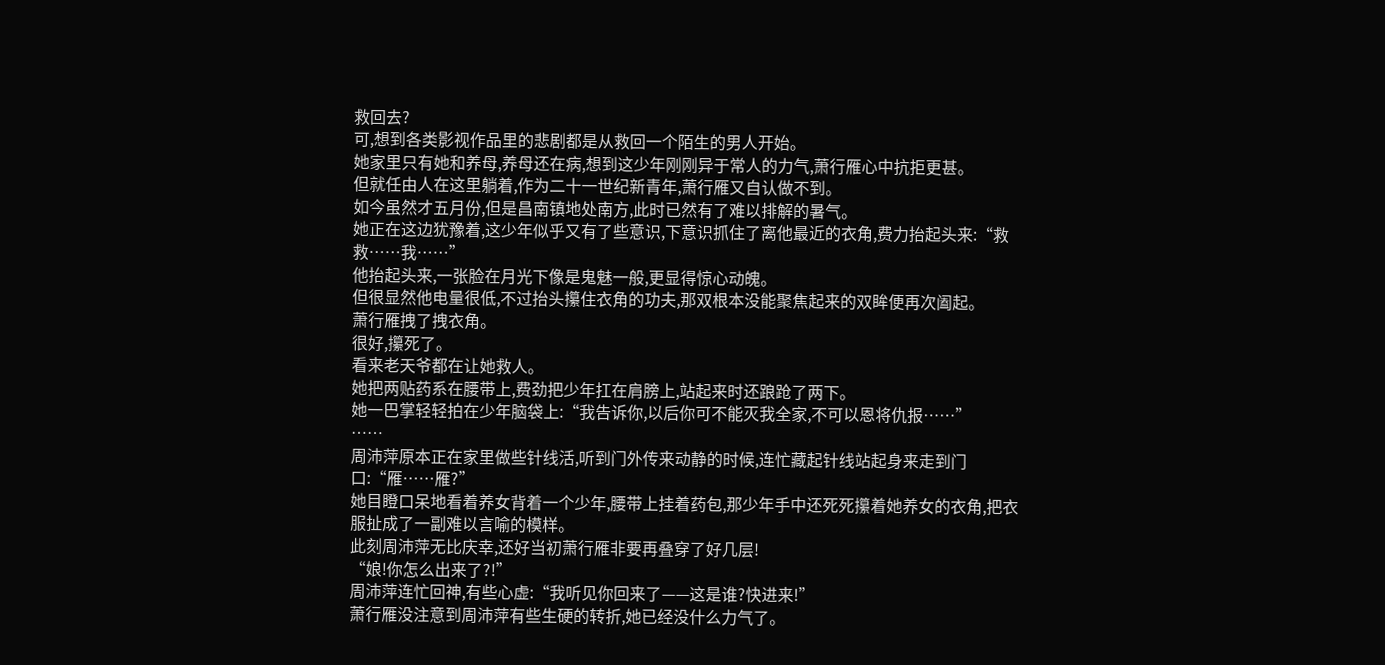救回去?
可,想到各类影视作品里的悲剧都是从救回一个陌生的男人开始。
她家里只有她和养母,养母还在病,想到这少年刚刚异于常人的力气,萧行雁心中抗拒更甚。
但就任由人在这里躺着,作为二十一世纪新青年,萧行雁又自认做不到。
如今虽然才五月份,但是昌南镇地处南方,此时已然有了难以排解的暑气。
她正在这边犹豫着,这少年似乎又有了些意识,下意识抓住了离他最近的衣角,费力抬起头来:“救救……我……”
他抬起头来,一张脸在月光下像是鬼魅一般,更显得惊心动魄。
但很显然他电量很低,不过抬头攥住衣角的功夫,那双根本没能聚焦起来的双眸便再次阖起。
萧行雁拽了拽衣角。
很好,攥死了。
看来老天爷都在让她救人。
她把两贴药系在腰带上,费劲把少年扛在肩膀上,站起来时还踉跄了两下。
她一巴掌轻轻拍在少年脑袋上:“我告诉你,以后你可不能灭我全家,不可以恩将仇报……”
……
周沛萍原本正在家里做些针线活,听到门外传来动静的时候,连忙藏起针线站起身来走到门口:“雁……雁?”
她目瞪口呆地看着养女背着一个少年,腰带上挂着药包,那少年手中还死死攥着她养女的衣角,把衣服扯成了一副难以言喻的模样。
此刻周沛萍无比庆幸,还好当初萧行雁非要再叠穿了好几层!
“娘!你怎么出来了?!”
周沛萍连忙回神,有些心虚:“我听见你回来了——这是谁?快进来!”
萧行雁没注意到周沛萍有些生硬的转折,她已经没什么力气了。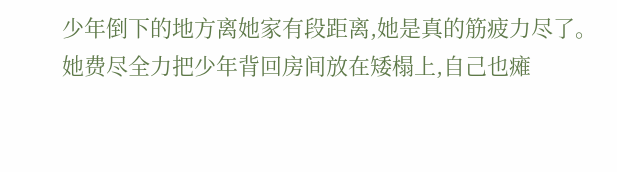少年倒下的地方离她家有段距离,她是真的筋疲力尽了。
她费尽全力把少年背回房间放在矮榻上,自己也瘫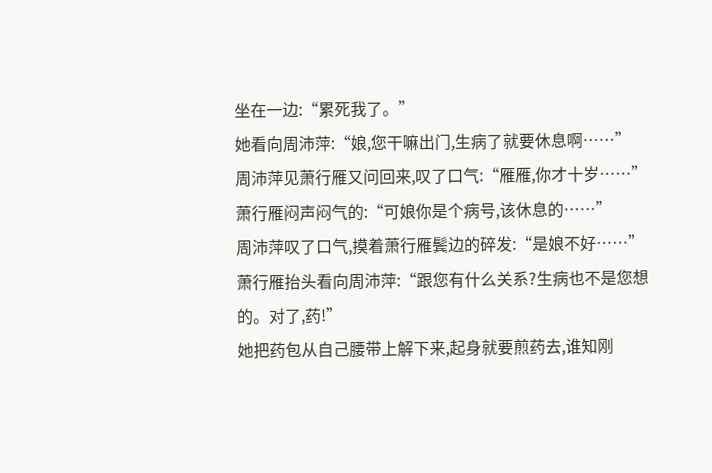坐在一边:“累死我了。”
她看向周沛萍:“娘,您干嘛出门,生病了就要休息啊……”
周沛萍见萧行雁又问回来,叹了口气:“雁雁,你才十岁……”
萧行雁闷声闷气的:“可娘你是个病号,该休息的……”
周沛萍叹了口气,摸着萧行雁鬓边的碎发:“是娘不好……”
萧行雁抬头看向周沛萍:“跟您有什么关系?生病也不是您想的。对了,药!”
她把药包从自己腰带上解下来,起身就要煎药去,谁知刚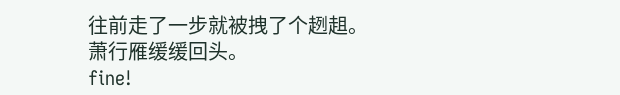往前走了一步就被拽了个趔趄。
萧行雁缓缓回头。
fine!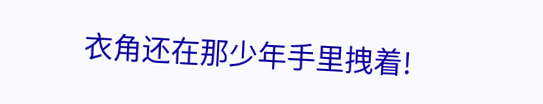衣角还在那少年手里拽着!